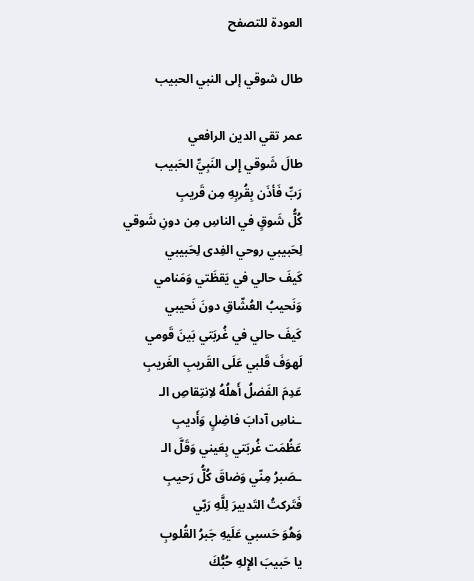العودة للتصفح

طال شوقي إلى النبي الحبيب

عمر تقي الدين الرافعي
طالَ شَوقي إِلى النَبِيِّ الحَبيب
رَبِّ فَأذَن بِقُربِهِ مِن قَريبِ
كُلُّ شَوقٍ في الناسِ مِن دونِ شَوقي
لِحَبيبي روحي الفِدى لِحَبيبي
كَيفَ حالي في يَقظَتي وَمَنامي
وَنَحيبُ العُشّاقِ دونَ نَحيبي
كَيفَ حالي في غُربَتي بَينَ قَومي
لَهوَفَ قَلبي عَلَى القَريبِ الغَريبِ
عَدِمَ الفَضلُ أَهلُهُ لاِنتِقاصِ الـ
ـناسِ آدابَ فاضِلٍ وَأَديبِ
عَظُمَت غُربَتي بِعَيني وَقَلَّ الـ
ـصَبرُ مِنّي وَضاقَ كُلُّ رَحيبِ
فَتَركتُ التَدبيرَ لِلَّهِ رَبّي
وَهُوَ حَسبي عَلَيهِ جَبرُ القُلوبِ
يا حَبيبَ الإِلهِ حُبُّكَ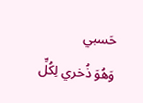حَسبي
وَهُوَ ذُخري لِكُلِّ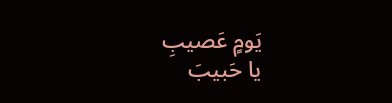يَومٍ عَصيبِ
يا حَبيبَ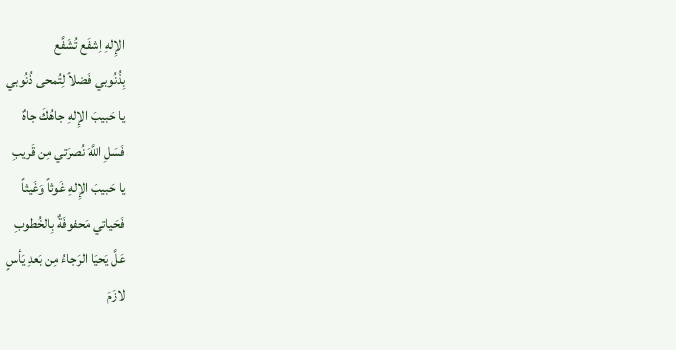الإِلهِ اِشفَع تُشَفَّع
بِذُنُوبي فَضلاً لِتُمحى ذُنُوبي
يا حَبيبَ الإِلهِ جاهُكَ جاهٌ
فَسَلِ اللَّهَ نُصرَتي مِن قَريبِ
يا حَبيبَ الإِلهِ غَوثاً وَغَيثاً
فَحَياتي مَحفوفَةٌ بِالخُطوبِ
عَلَّ يَحيَا الرَجاءُ مِن بَعدِ يَأسٍ
لازَمَ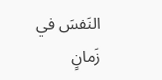النَفسَ في زَمانٍ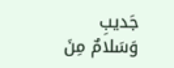جَديبِ
وَسَلامٌ مِنَ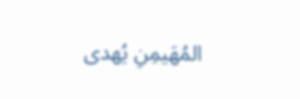المُهَيمِنِ يُهدى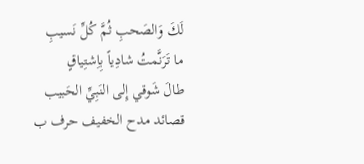لَكَ وَالصَحبِ ثُمَّ كُلِّ نَسيبِ
ما تَرَنَّمتُ شادِياً بِاِشتِياقٍ
طالَ شَوقي إِلى النَبِيِّ الحَبيب
قصائد مدح الخفيف حرف ب